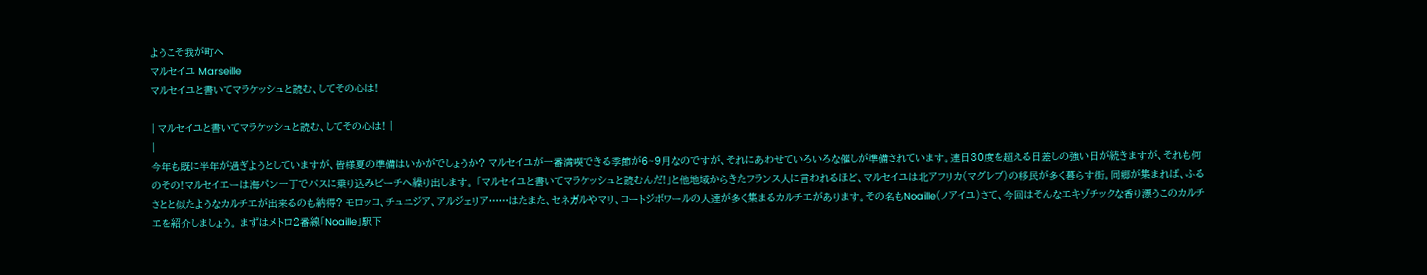ようこそ我が町へ
マルセイユ Marseille
マルセイユと書いてマラケッシュと読む、してその心は!

| マルセイユと書いてマラケッシュと読む、してその心は! |
|
今年も既に半年が過ぎようとしていますが、皆様夏の準備はいかがでしょうか? マルセイユが一番満喫できる季節が6~9月なのですが、それにあわせていろいろな催しが準備されています。連日30度を超える日差しの強い日が続きますが、それも何のその!マルセイエーは海パン一丁でバスに乗り込みビーチへ繰り出します。 「マルセイユと書いてマラケッシュと読むんだ!」と他地域からきたフランス人に言われるほど、マルセイユは北アフリカ(マグレブ)の移民が多く暮らす街。同郷が集まれば、ふるさとと似たようなカルチエが出来るのも納得? モロッコ、チュニジア、アルジェリア……はたまた、セネガルやマリ、コートジボワールの人達が多く集まるカルチエがあります。その名もNoaille(ノアイユ)さて、今回はそんなエキゾチックな香り漂うこのカルチエを紹介しましょう。 まずはメトロ2番線「Noaille」駅下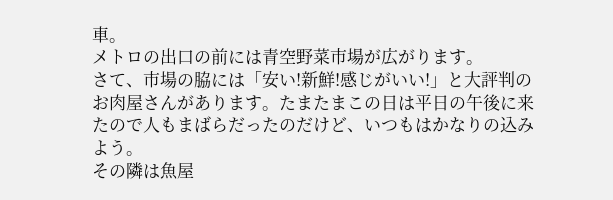車。
メトロの出口の前には青空野菜市場が広がります。
さて、市場の脇には「安い!新鮮!感じがいい!」と大評判のお肉屋さんがあります。たまたまこの日は平日の午後に来たので人もまばらだったのだけど、いつもはかなりの込みよう。
その隣は魚屋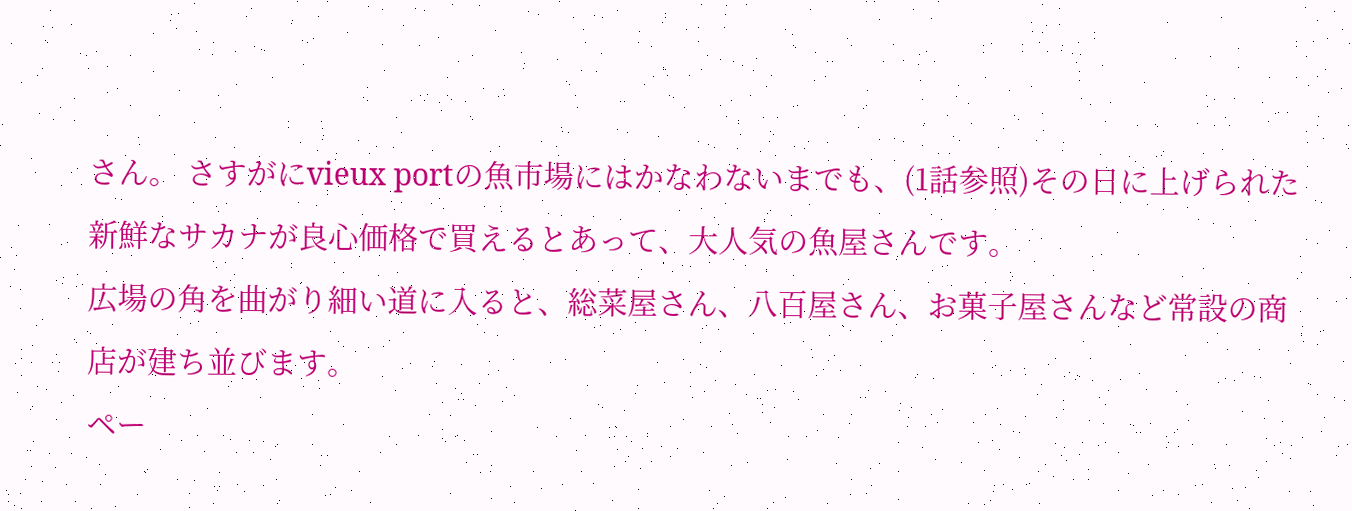さん。 さすがにvieux portの魚市場にはかなわないまでも、(1話参照)その日に上げられた新鮮なサカナが良心価格で買えるとあって、大人気の魚屋さんです。
広場の角を曲がり細い道に入ると、総菜屋さん、八百屋さん、お菓子屋さんなど常設の商店が建ち並びます。
ペー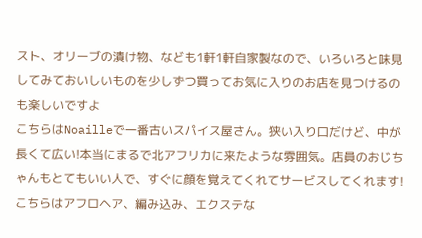スト、オリーブの漬け物、なども1軒1軒自家製なので、いろいろと味見してみておいしいものを少しずつ買ってお気に入りのお店を見つけるのも楽しいですよ
こちらはNoailleで一番古いスパイス屋さん。狭い入り口だけど、中が長くて広い!本当にまるで北アフリカに来たような雰囲気。店員のおじちゃんもとてもいい人で、すぐに顔を覚えてくれてサービスしてくれます!
こちらはアフロヘア、編み込み、エクステな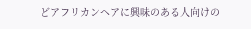どアフリカンヘアに興味のある人向けの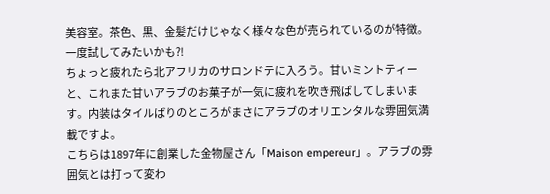美容室。茶色、黒、金髪だけじゃなく様々な色が売られているのが特徴。一度試してみたいかも?!
ちょっと疲れたら北アフリカのサロンドテに入ろう。甘いミントティーと、これまた甘いアラブのお菓子が一気に疲れを吹き飛ばしてしまいます。内装はタイルばりのところがまさにアラブのオリエンタルな雰囲気満載ですよ。
こちらは1897年に創業した金物屋さん「Maison empereur」。アラブの雰囲気とは打って変わ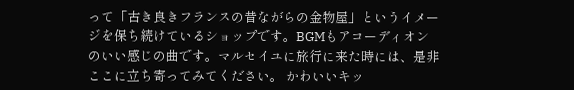って「古き良きフランスの昔ながらの金物屋」というイメージを保ち続けているショップです。BGMもアコーディオンのいい感じの曲です。マルセイユに旅行に来た時には、是非ここに立ち寄ってみてください。 かわいいキッ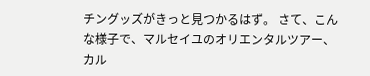チングッズがきっと見つかるはず。 さて、こんな様子で、マルセイユのオリエンタルツアー、カル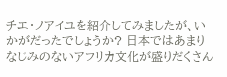チエ・ノアイユを紹介してみましたが、いかがだったでしょうか? 日本ではあまりなじみのないアフリカ文化が盛りだくさん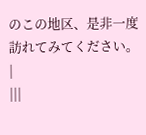のこの地区、是非一度訪れてみてください。
|
|||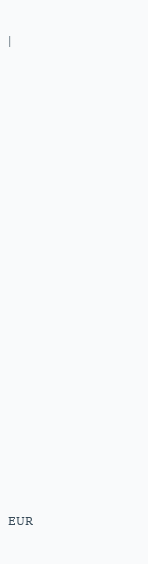|



















EUR